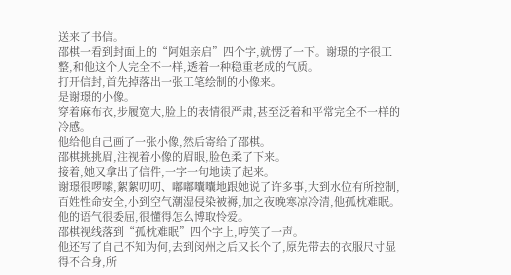送来了书信。
邵棋一看到封面上的“阿姐亲启”四个字,就愣了一下。谢璟的字很工整,和他这个人完全不一样,透着一种稳重老成的气质。
打开信封,首先掉落出一张工笔绘制的小像来。
是谢璟的小像。
穿着麻布衣,步履宽大,脸上的表情很严肃,甚至泛着和平常完全不一样的冷感。
他给他自己画了一张小像,然后寄给了邵棋。
邵棋挑挑眉,注视着小像的眉眼,脸色柔了下来。
接着,她又拿出了信件,一字一句地读了起来。
谢璟很啰嗦,絮絮叨叨、嘟嘟囔囔地跟她说了许多事,大到水位有所控制,百姓性命安全,小到空气潮湿侵染被褥,加之夜晚寒凉冷清,他孤枕难眠。
他的语气很委屈,很懂得怎么博取怜爱。
邵棋视线落到“孤枕难眠”四个字上,哼笑了一声。
他还写了自己不知为何,去到闵州之后又长个了,原先带去的衣服尺寸显得不合身,所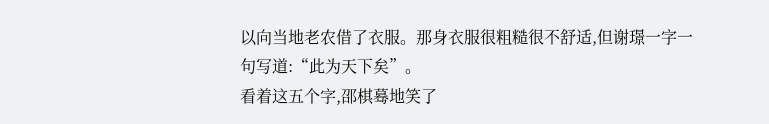以向当地老农借了衣服。那身衣服很粗糙很不舒适,但谢璟一字一句写道:“此为天下矣”。
看着这五个字,邵棋蓦地笑了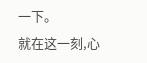一下。
就在这一刻,心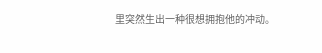里突然生出一种很想拥抱他的冲动。